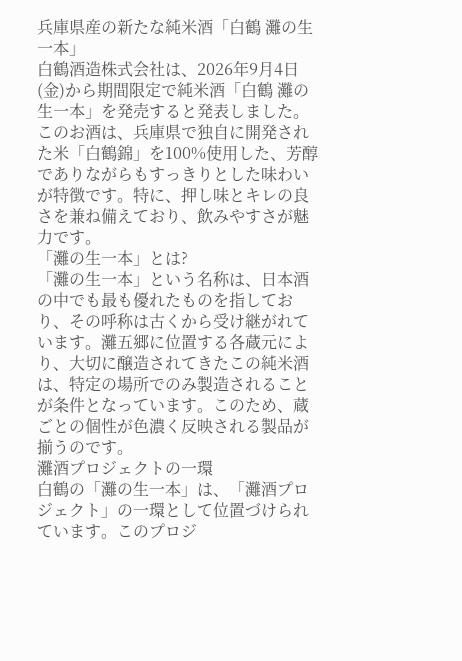兵庫県産の新たな純米酒「白鶴 灘の生一本」
白鶴酒造株式会社は、2026年9月4日(金)から期間限定で純米酒「白鶴 灘の生一本」を発売すると発表しました。このお酒は、兵庫県で独自に開発された米「白鶴錦」を100%使用した、芳醇でありながらもすっきりとした味わいが特徴です。特に、押し味とキレの良さを兼ね備えており、飲みやすさが魅力です。
「灘の生一本」とは?
「灘の生一本」という名称は、日本酒の中でも最も優れたものを指しており、その呼称は古くから受け継がれています。灘五郷に位置する各蔵元により、大切に醸造されてきたこの純米酒は、特定の場所でのみ製造されることが条件となっています。このため、蔵ごとの個性が色濃く反映される製品が揃うのです。
灘酒プロジェクトの一環
白鶴の「灘の生一本」は、「灘酒プロジェクト」の一環として位置づけられています。このプロジ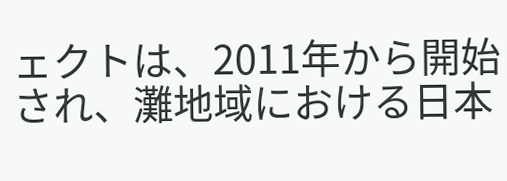ェクトは、2011年から開始され、灘地域における日本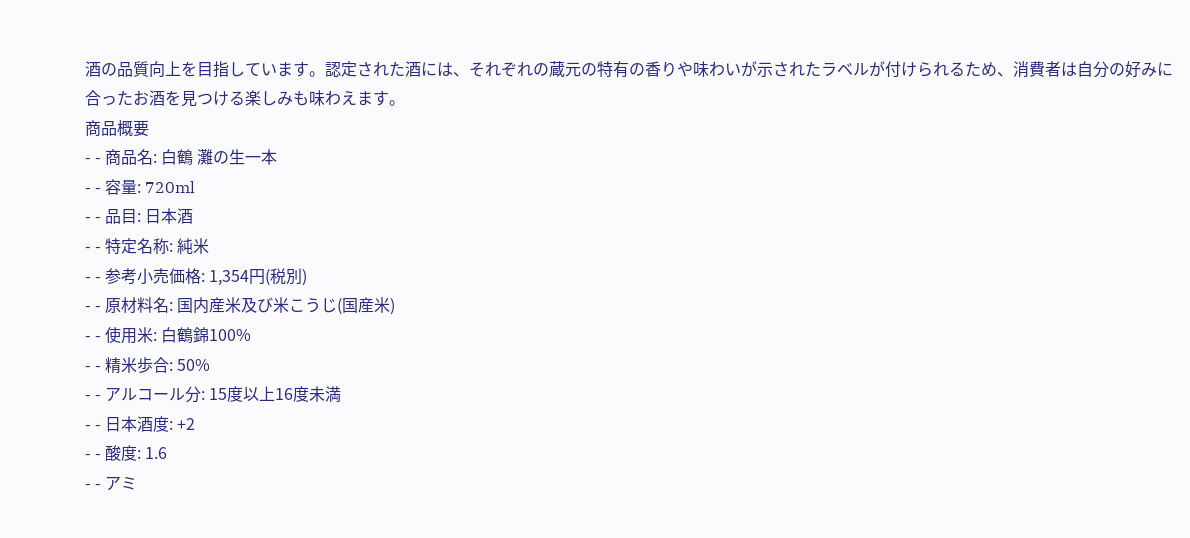酒の品質向上を目指しています。認定された酒には、それぞれの蔵元の特有の香りや味わいが示されたラベルが付けられるため、消費者は自分の好みに合ったお酒を見つける楽しみも味わえます。
商品概要
- - 商品名: 白鶴 灘の生一本
- - 容量: 720ml
- - 品目: 日本酒
- - 特定名称: 純米
- - 参考小売価格: 1,354円(税別)
- - 原材料名: 国内産米及び米こうじ(国産米)
- - 使用米: 白鶴錦100%
- - 精米歩合: 50%
- - アルコール分: 15度以上16度未満
- - 日本酒度: +2
- - 酸度: 1.6
- - アミ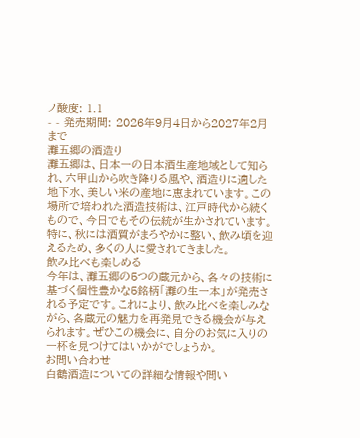ノ酸度: 1.1
- - 発売期間: 2026年9月4日から2027年2月まで
灘五郷の酒造り
灘五郷は、日本一の日本酒生産地域として知られ、六甲山から吹き降りる風や、酒造りに適した地下水、美しい米の産地に恵まれています。この場所で培われた酒造技術は、江戸時代から続くもので、今日でもその伝統が生かされています。特に、秋には酒質がまろやかに整い、飲み頃を迎えるため、多くの人に愛されてきました。
飲み比べも楽しめる
今年は、灘五郷の5つの蔵元から、各々の技術に基づく個性豊かな5銘柄「灘の生一本」が発売される予定です。これにより、飲み比べを楽しみながら、各蔵元の魅力を再発見できる機会が与えられます。ぜひこの機会に、自分のお気に入りの一杯を見つけてはいかがでしょうか。
お問い合わせ
白鶴酒造についての詳細な情報や問い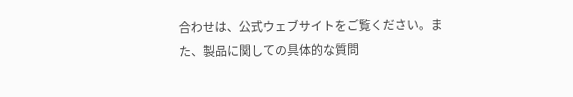合わせは、公式ウェブサイトをご覧ください。また、製品に関しての具体的な質問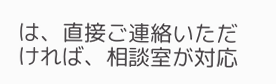は、直接ご連絡いただければ、相談室が対応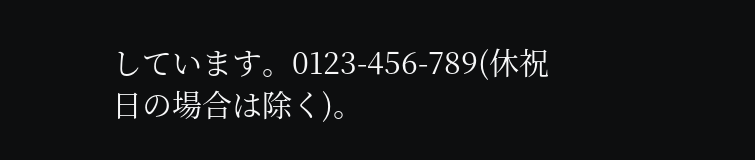しています。0123-456-789(休祝日の場合は除く)。